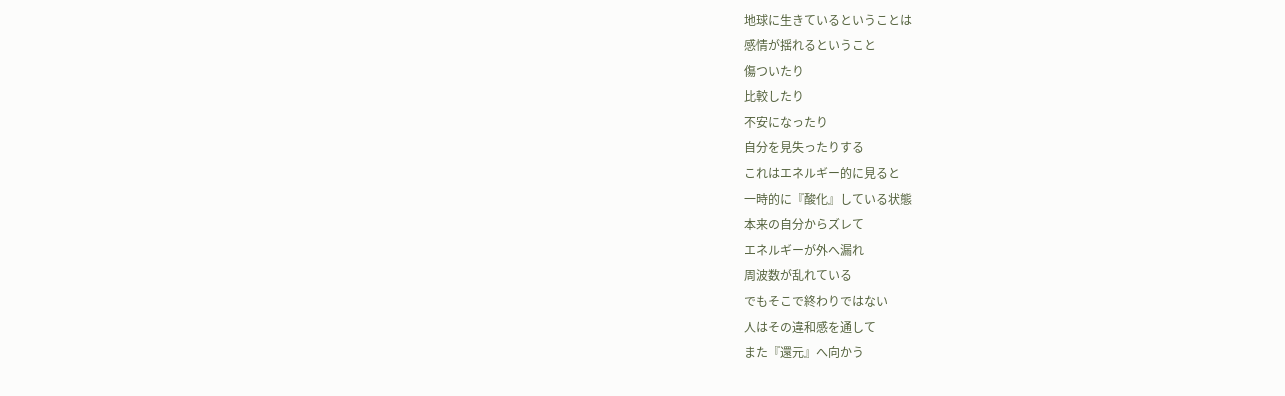地球に生きているということは
感情が揺れるということ
傷ついたり
比較したり
不安になったり
自分を見失ったりする
これはエネルギー的に見ると
一時的に『酸化』している状態
本来の自分からズレて
エネルギーが外へ漏れ
周波数が乱れている
でもそこで終わりではない
人はその違和感を通して
また『還元』へ向かう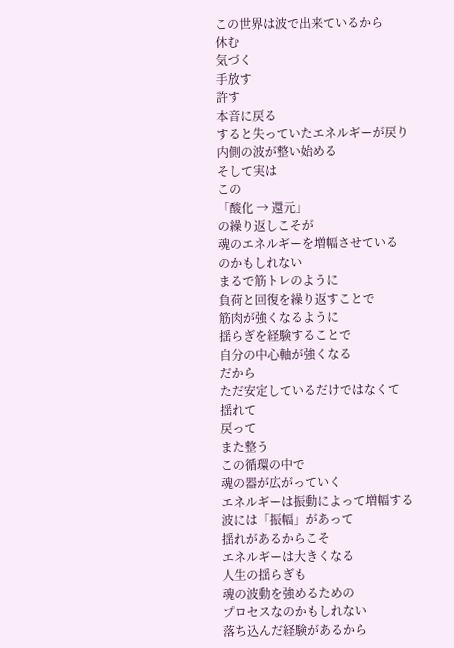この世界は波で出来ているから
休む
気づく
手放す
許す
本音に戻る
すると失っていたエネルギーが戻り
内側の波が整い始める
そして実は
この
「酸化 → 還元」
の繰り返しこそが
魂のエネルギーを増幅させている
のかもしれない
まるで筋トレのように
負荷と回復を繰り返すことで
筋肉が強くなるように
揺らぎを経験することで
自分の中心軸が強くなる
だから
ただ安定しているだけではなくて
揺れて
戻って
また整う
この循環の中で
魂の器が広がっていく
エネルギーは振動によって増幅する
波には「振幅」があって
揺れがあるからこそ
エネルギーは大きくなる
人生の揺らぎも
魂の波動を強めるための
プロセスなのかもしれない
落ち込んだ経験があるから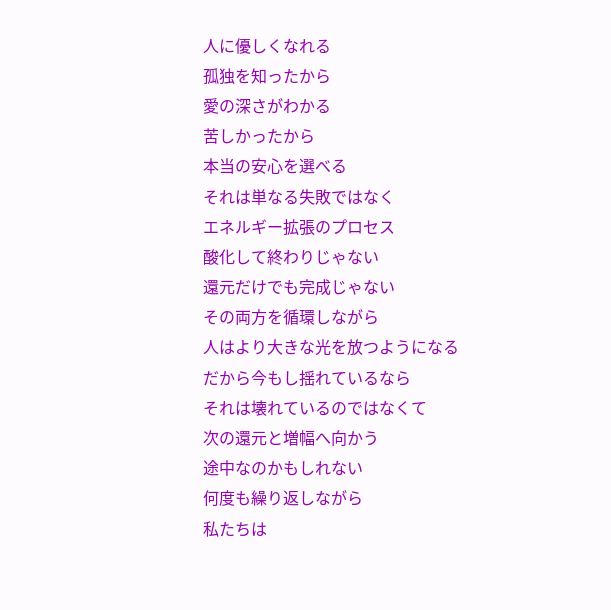人に優しくなれる
孤独を知ったから
愛の深さがわかる
苦しかったから
本当の安心を選べる
それは単なる失敗ではなく
エネルギー拡張のプロセス
酸化して終わりじゃない
還元だけでも完成じゃない
その両方を循環しながら
人はより大きな光を放つようになる
だから今もし揺れているなら
それは壊れているのではなくて
次の還元と増幅へ向かう
途中なのかもしれない
何度も繰り返しながら
私たちは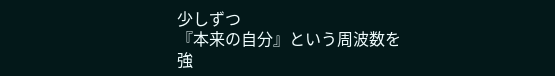少しずつ
『本来の自分』という周波数を
強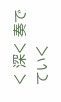く 深く 奏でていく